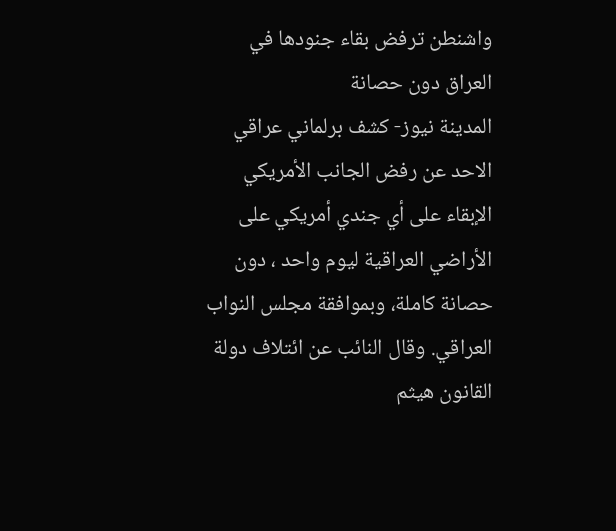واشنطن ترفض بقاء جنودها في العراق دون حصانة
المدينة نيوز- كشف برلماني عراقي الاحد عن رفض الجانب الأمريكي الإبقاء على أي جندي أمريكي على الأراضي العراقية ليوم واحد ، دون حصانة كاملة، وبموافقة مجلس النواب العراقي. وقال النائب عن ائتلاف دولة القانون هيثم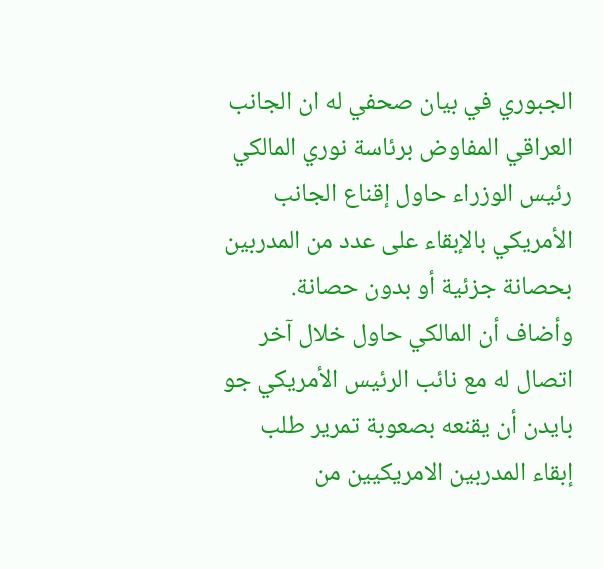الجبوري في بيان صحفي له ان الجانب العراقي المفاوض برئاسة نوري المالكي رئيس الوزراء حاول إقناع الجانب الأمريكي بالإبقاء على عدد من المدربين بحصانة جزئية أو بدون حصانة.
وأضاف أن المالكي حاول خلال آخر اتصال له مع نائب الرئيس الأمريكي جو بايدن أن يقنعه بصعوبة تمرير طلب إبقاء المدربين الامريكيين من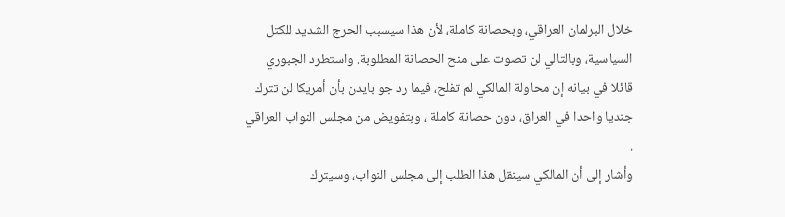خلال البرلمان العراقي، وبحصانة كاملة، لأن هذا سيسبب الحرج الشديد للكتل السياسية، وبالتالي لن تصوت على منح الحصانة المطلوبة. واستطرد الجبوري قائلا في بيانه إن محاولة المالكي لم تفلح، فيما رد جو بايدن بأن أمريكا لن تترك جنديا واحدا في العراق، دون حصانة كاملة ، وبتفويض من مجلس النواب العراقي .
وأشار إلى أن المالكي سينقل هذا الطلب إلى مجلس النواب، وسيترك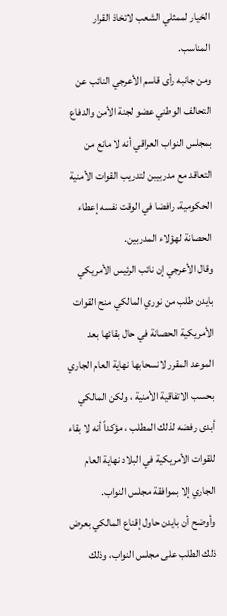الخيار لممثلي الشعب لاتخاذ القرار المناسب.
ومن جانبه رأى قاسم الأعرجي النائب عن التحالف الوطني عضو لجنة الأمن والدفاع بمجلس النواب العراقي أنه لا مانع من التعاقد مع مدربيبن لتدريب القوات الأمنية الحكومية، رافضا في الوقت نفسه إعطاء الحصانة لهؤلاء المدربين.
وقال الأعرجي إن نائب الرئيس الأمريكي بايدن طلب من نوري المالكي منح القوات الأمريكية الحصانة في حال بقائها بعد الموعد المقرر لانسحابها نهاية العام الجاري بحسب الاتفاقية الأمنية ، ولكن المالكي أبدى رفضه لذلك المطلب ، مؤكداً أنه لا بقاء للقوات الأمريكية في البلاد نهاية العام الجاري إلا بموافقة مجلس النواب.
وأوضح أن بايدن حاول إقناع المالكي بعرض ذلك الطلب على مجلس النواب، وذلك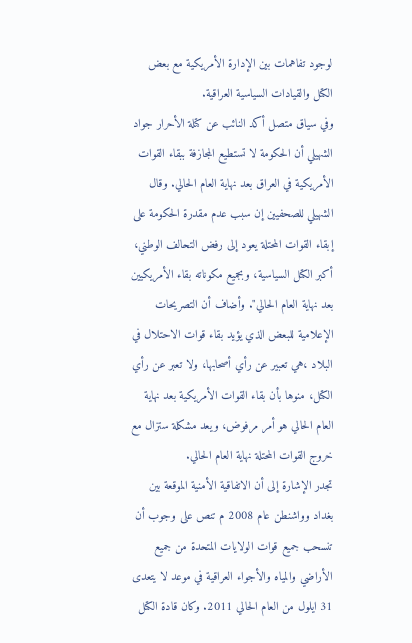لوجود تفاهمات بين الإدارة الأمريكية مع بعض الكتل والقيادات السياسية العراقية.
وفي سياق متصل أكد النائب عن كتلة الأحرار جواد الشهيلي أن الحكومة لا تستطيع المجازفة ببقاء القوات الأمريكية في العراق بعد نهاية العام الحالي. وقال الشهيلي للصحفيين إن سبب عدم مقدرة الحكومة على إبقاء القوات المحتلة يعود إلى رفض التحالف الوطني، أكبر الكتل السياسية، وبجميع مكوناته بقاء الأمريكيين بعد نهاية العام الحالي". وأضاف أن التصريحات الإعلامية للبعض الذي يؤيد بقاء قوات الاحتلال في البلاد ،هي تعبير عن رأي أصحابها، ولا تعبر عن رأي الكتل، منوها بأن بقاء القوات الأمريكية بعد نهاية العام الحالي هو أمر مرفوض، ويعد مشكلة ستزال مع خروج القوات المحتلة نهاية العام الحالي.
تجدر الإشارة إلى أن الاتفاقية الأمنية الموقعة بين بغداد وواشنطن عام 2008 م تنص على وجوب أن تنسحب جميع قوات الولايات المتحدة من جميع الأراضي والمياه والأجواء العراقية في موعد لا يتعدى 31 ايلول من العام الحالي 2011. وكان قادة الكتل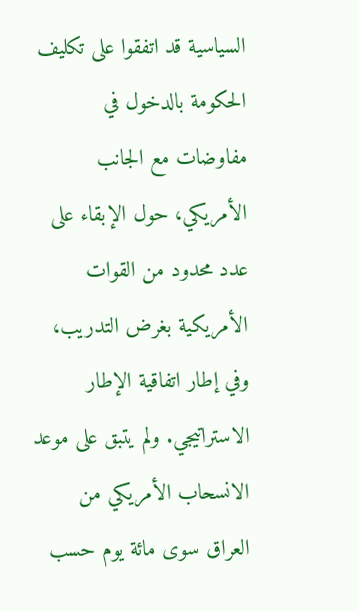السياسية قد اتفقوا على تكليف الحكومة بالدخول في مفاوضات مع الجانب الأمريكي، حول الإبقاء على عدد محدود من القوات الأمريكية بغرض التدريب، وفي إطار اتفاقية الإطار الاستراتيجي. ولم يتبق على موعد الانسحاب الأمريكي من العراق سوى مائة يوم حسب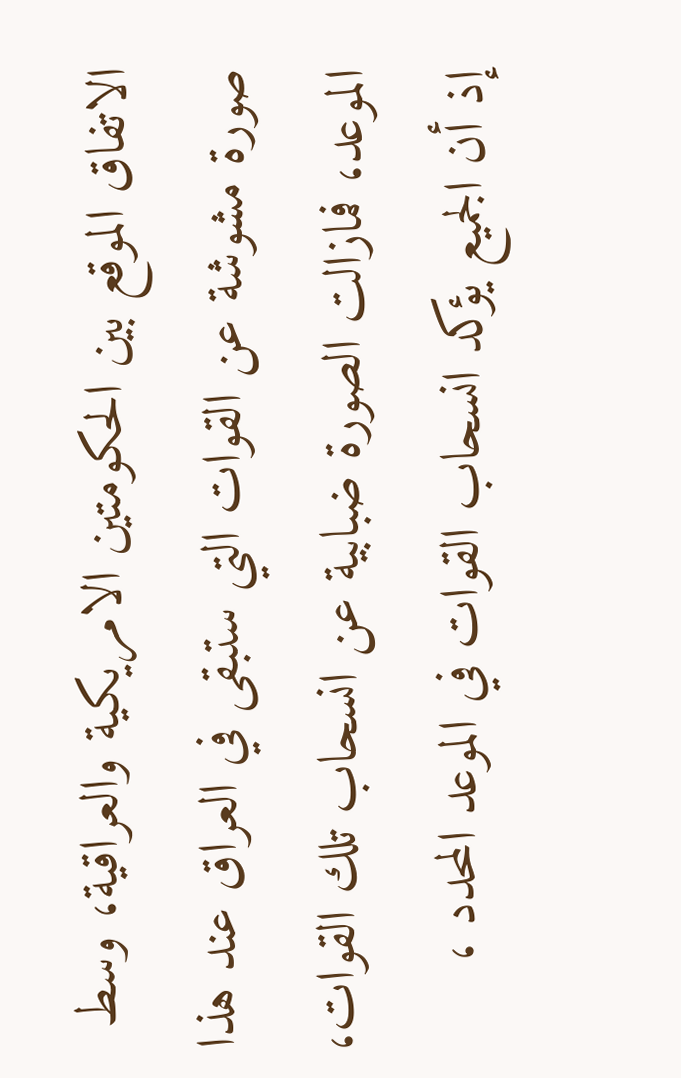الاتفاق الموقع بين الحكومتين الامريكية والعراقية، وسط صورة مشوشة عن القوات التي ستبقى في العراق عند هذا الموعد، فمازالت الصورة ضبابية عن انسحاب تلك القوات، إذ أن الجميع يؤكد انسحاب القوات في الموعد المحدد ،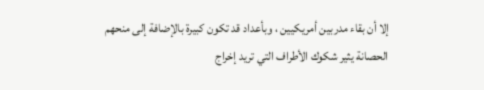إلا أن بقاء مدربين أمريكيين ، وبأعداد قد تكون كبيرة بالإضافة إلى منحهم الحصانة يثير شكوك الأطراف التي تريد إخراج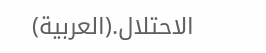الاحتلال.(العربية)